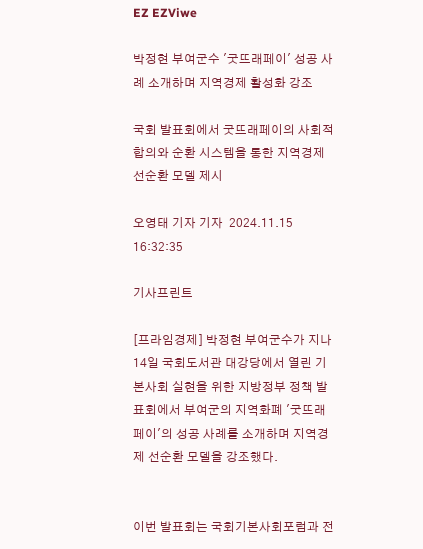EZ EZViwe

박정현 부여군수 '굿뜨래페이' 성공 사례 소개하며 지역경제 활성화 강조

국회 발표회에서 굿뜨래페이의 사회적 합의와 순환 시스템을 통한 지역경제 선순환 모델 제시

오영태 기자 기자  2024.11.15 16:32:35

기사프린트

[프라임경제] 박정현 부여군수가 지나 14일 국회도서관 대강당에서 열린 기본사회 실현을 위한 지방정부 정책 발표회에서 부여군의 지역화폐 '굿뜨래페이'의 성공 사례를 소개하며 지역경제 선순환 모델을 강조했다.


이번 발표회는 국회기본사회포럼과 전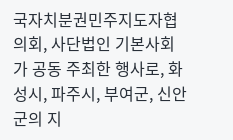국자치분권민주지도자협의회, 사단법인 기본사회가 공동 주최한 행사로, 화성시, 파주시, 부여군, 신안군의 지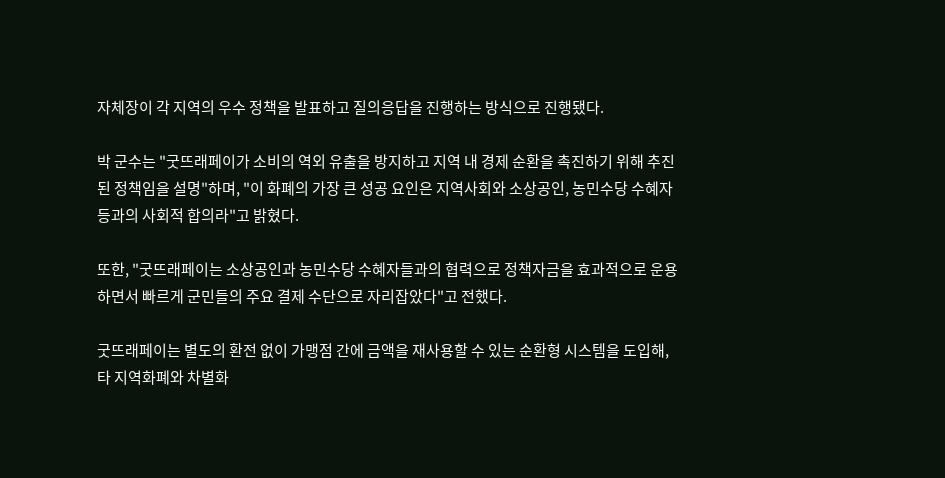자체장이 각 지역의 우수 정책을 발표하고 질의응답을 진행하는 방식으로 진행됐다.

박 군수는 "굿뜨래페이가 소비의 역외 유출을 방지하고 지역 내 경제 순환을 촉진하기 위해 추진된 정책임을 설명"하며, "이 화폐의 가장 큰 성공 요인은 지역사회와 소상공인, 농민수당 수혜자 등과의 사회적 합의라"고 밝혔다.

또한, "굿뜨래페이는 소상공인과 농민수당 수혜자들과의 협력으로 정책자금을 효과적으로 운용하면서 빠르게 군민들의 주요 결제 수단으로 자리잡았다"고 전했다.

굿뜨래페이는 별도의 환전 없이 가맹점 간에 금액을 재사용할 수 있는 순환형 시스템을 도입해, 타 지역화폐와 차별화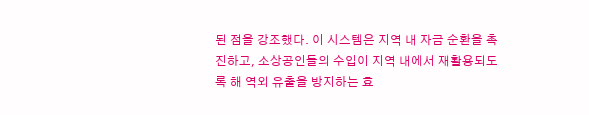된 점을 강조했다. 이 시스템은 지역 내 자금 순환을 촉진하고, 소상공인들의 수입이 지역 내에서 재활용되도록 해 역외 유출을 방지하는 효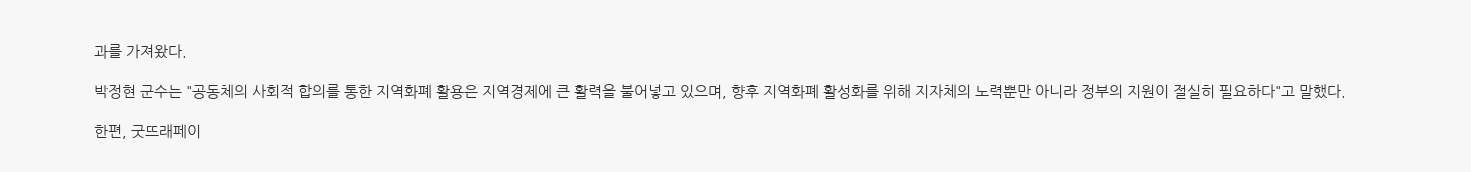과를 가져왔다.

박정현 군수는 "공동체의 사회적 합의를 통한 지역화폐 활용은 지역경제에 큰 활력을 불어넣고 있으며, 향후 지역화폐 활성화를 위해 지자체의 노력뿐만 아니라 정부의 지원이 절실히 필요하다"고 말했다.

한편, 굿뜨래페이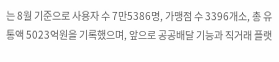는 8월 기준으로 사용자 수 7만5386명, 가맹점 수 3396개소, 총 유통액 5023억원을 기록했으며, 앞으로 공공배달 기능과 직거래 플랫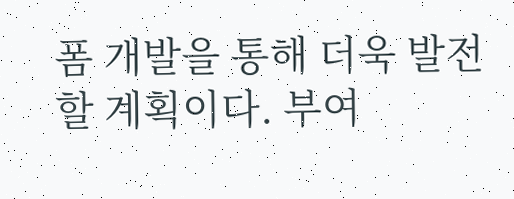폼 개발을 통해 더욱 발전할 계획이다. 부여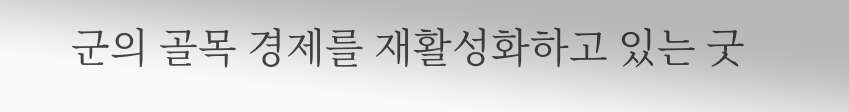군의 골목 경제를 재활성화하고 있는 굿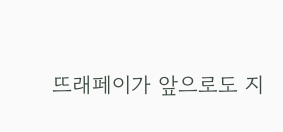뜨래페이가 앞으로도 지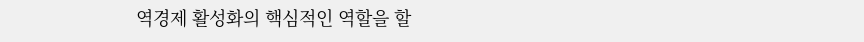역경제 활성화의 핵심적인 역할을 할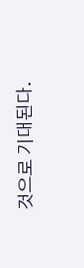것으로 기대된다.